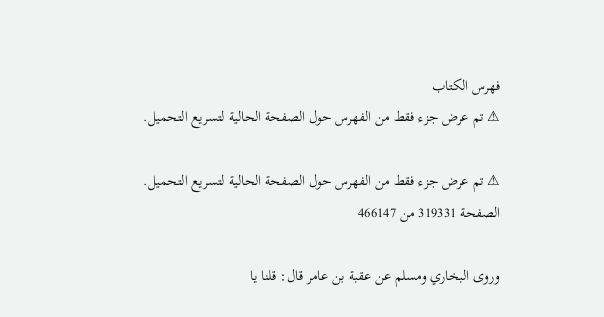فهرس الكتاب
⚠ تم عرض جزء فقط من الفهرس حول الصفحة الحالية لتسريع التحميل.

⚠ تم عرض جزء فقط من الفهرس حول الصفحة الحالية لتسريع التحميل.
الصفحة 319331 من 466147

وروى البخاري ومسلم عن عقبة بن عامر قال: قلنا يا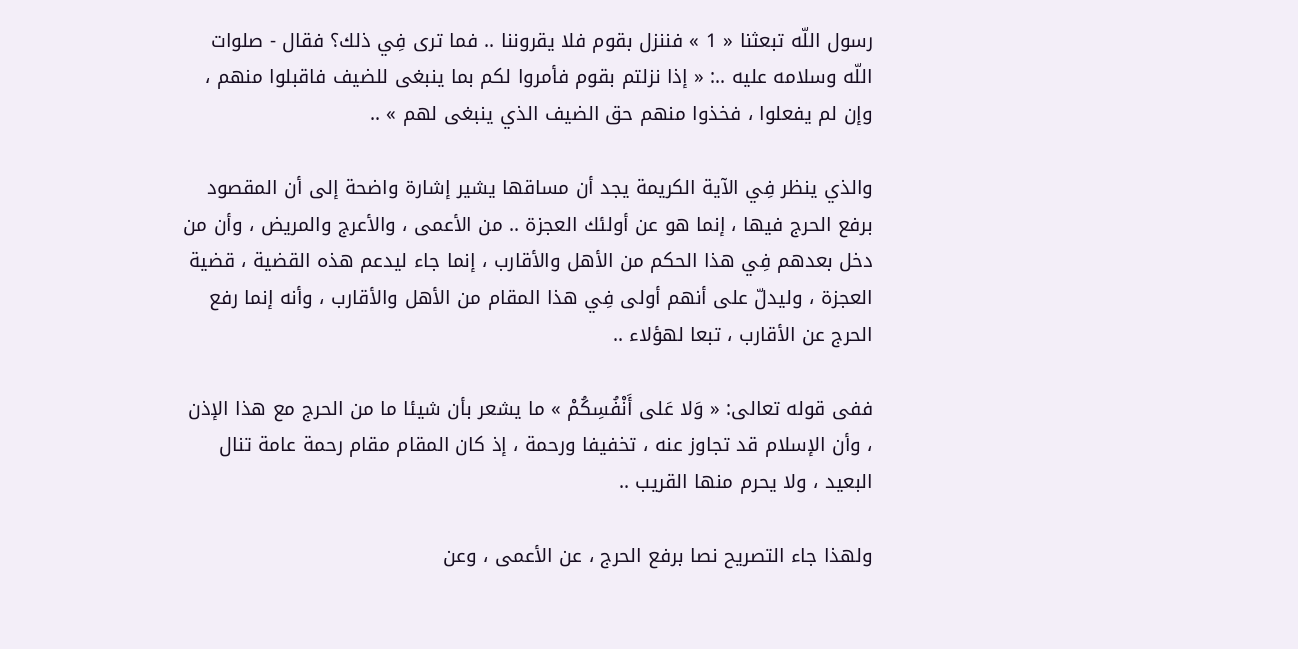رسول اللّه تبعثنا « 1 » فننزل بقوم فلا يقروننا .. فما ترى فِي ذلك؟ فقال - صلوات اللّه وسلامه عليه ..: « إذا نزلتم بقوم فأمروا لكم بما ينبغى للضيف فاقبلوا منهم ، وإن لم يفعلوا ، فخذوا منهم حق الضيف الذي ينبغى لهم » ..

والذي ينظر فِي الآية الكريمة يجد أن مساقها يشير إشارة واضحة إلى أن المقصود برفع الحرج فيها ، إنما هو عن أولئك العجزة .. من الأعمى ، والأعرج والمريض ، وأن من دخل بعدهم فِي هذا الحكم من الأهل والأقارب ، إنما جاء ليدعم هذه القضية ، قضية العجزة ، وليدلّ على أنهم أولى فِي هذا المقام من الأهل والأقارب ، وأنه إنما رفع الحرج عن الأقارب ، تبعا لهؤلاء ..

ففى قوله تعالى: « وَلا عَلى أَنْفُسِكُمْ » ما يشعر بأن شيئا ما من الحرج مع هذا الإذن ، وأن الإسلام قد تجاوز عنه ، تخفيفا ورحمة ، إذ كان المقام مقام رحمة عامة تنال البعيد ، ولا يحرم منها القريب ..

ولهذا جاء التصريح نصا برفع الحرج ، عن الأعمى ، وعن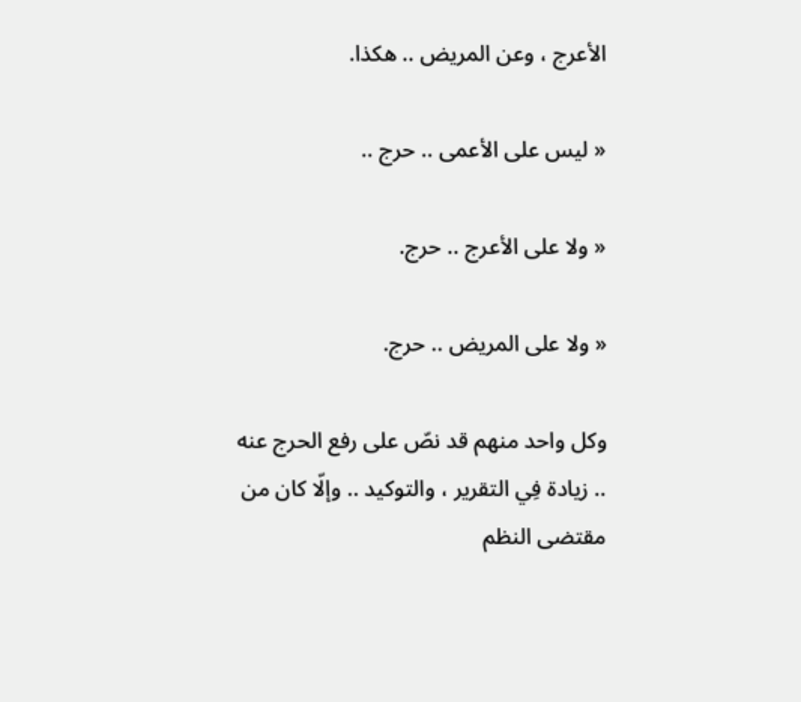الأعرج ، وعن المريض .. هكذا.

« ليس على الأعمى .. حرج ..

« ولا على الأعرج .. حرج.

« ولا على المريض .. حرج.

وكل واحد منهم قد نصّ على رفع الحرج عنه .. زيادة فِي التقرير ، والتوكيد .. وإلّا كان من مقتضى النظم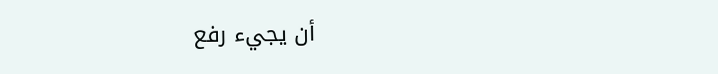أن يجيء رفع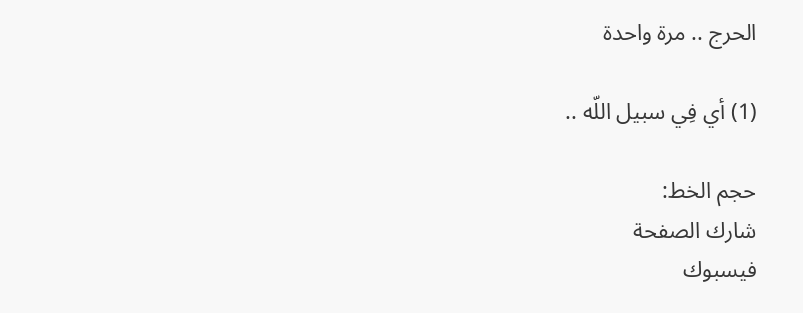الحرج .. مرة واحدة

(1) أي فِي سبيل اللّه ..

حجم الخط:
شارك الصفحة
فيسبوك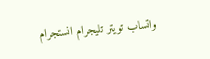واتساب تويتر تليجرام انستجرام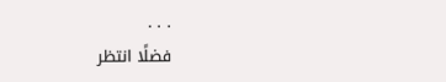. . .
فضلًا انتظر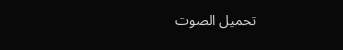تحميل الصوت